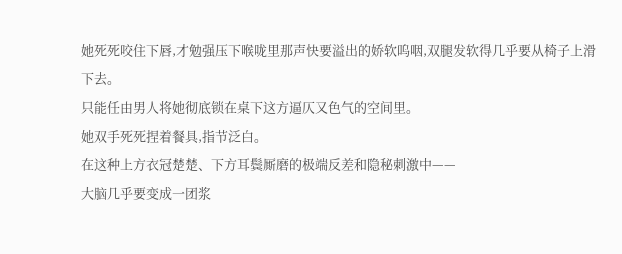她死死咬住下唇,才勉强压下喉咙里那声快要溢出的娇软呜咽,双腿发软得几乎要从椅子上滑下去。
只能任由男人将她彻底锁在桌下这方逼仄又色气的空间里。
她双手死死捏着餐具,指节泛白。
在这种上方衣冠楚楚、下方耳鬓厮磨的极端反差和隐秘刺激中——
大脑几乎要变成一团浆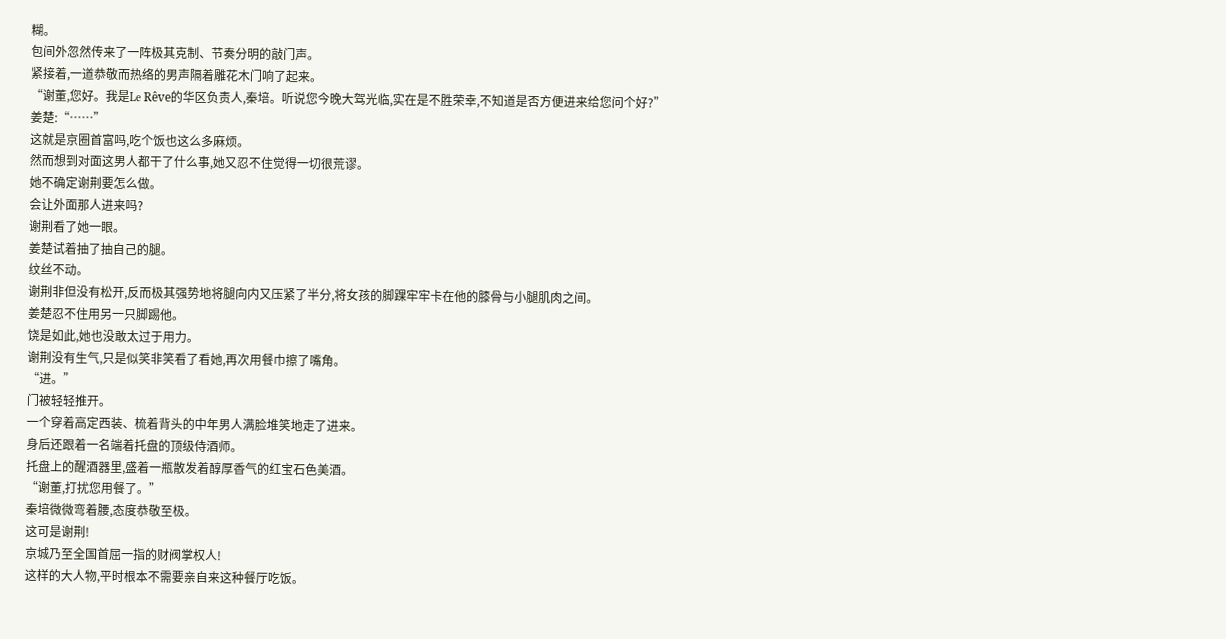糊。
包间外忽然传来了一阵极其克制、节奏分明的敲门声。
紧接着,一道恭敬而热络的男声隔着雕花木门响了起来。
“谢董,您好。我是Le Rêve的华区负责人,秦培。听说您今晚大驾光临,实在是不胜荣幸,不知道是否方便进来给您问个好?”
姜楚:“……”
这就是京圈首富吗,吃个饭也这么多麻烦。
然而想到对面这男人都干了什么事,她又忍不住觉得一切很荒谬。
她不确定谢荆要怎么做。
会让外面那人进来吗?
谢荆看了她一眼。
姜楚试着抽了抽自己的腿。
纹丝不动。
谢荆非但没有松开,反而极其强势地将腿向内又压紧了半分,将女孩的脚踝牢牢卡在他的膝骨与小腿肌肉之间。
姜楚忍不住用另一只脚踢他。
饶是如此,她也没敢太过于用力。
谢荆没有生气,只是似笑非笑看了看她,再次用餐巾擦了嘴角。
“进。”
门被轻轻推开。
一个穿着高定西装、梳着背头的中年男人满脸堆笑地走了进来。
身后还跟着一名端着托盘的顶级侍酒师。
托盘上的醒酒器里,盛着一瓶散发着醇厚香气的红宝石色美酒。
“谢董,打扰您用餐了。”
秦培微微弯着腰,态度恭敬至极。
这可是谢荆!
京城乃至全国首屈一指的财阀掌权人!
这样的大人物,平时根本不需要亲自来这种餐厅吃饭。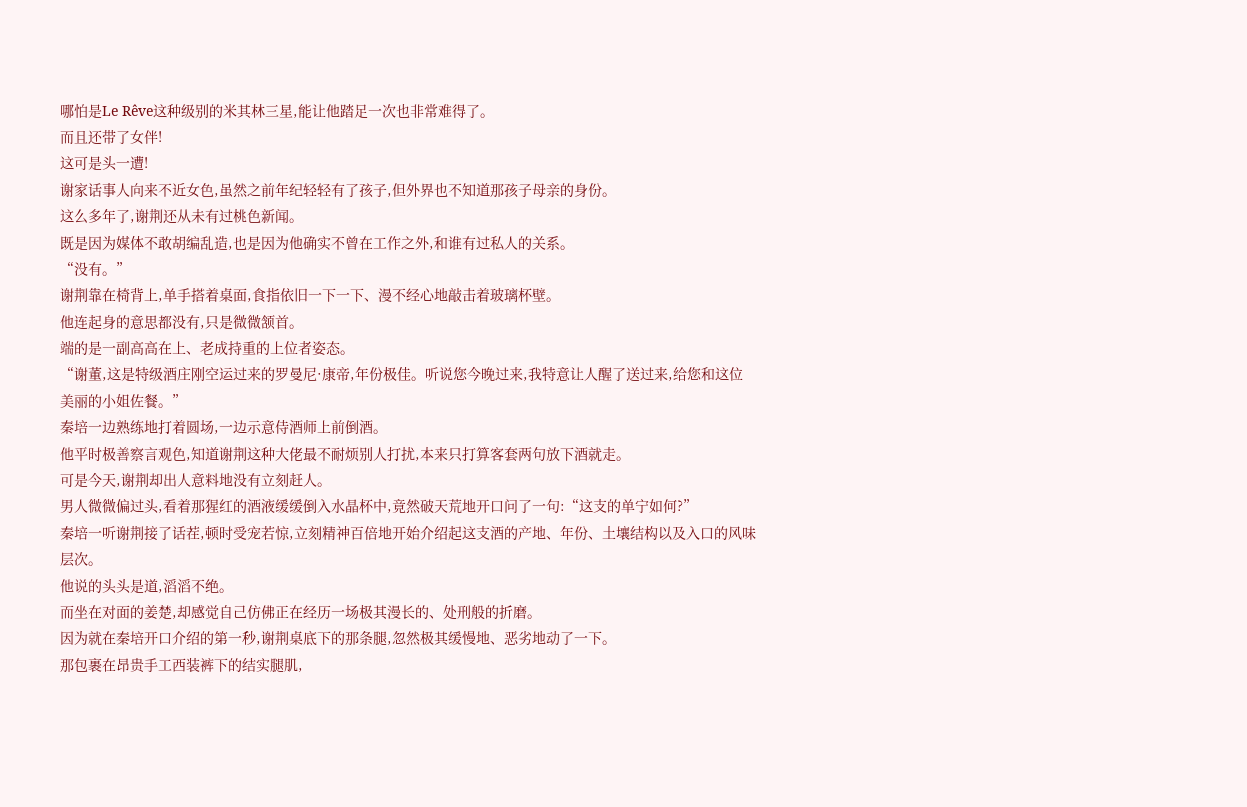哪怕是Le Rêve这种级别的米其林三星,能让他踏足一次也非常难得了。
而且还带了女伴!
这可是头一遭!
谢家话事人向来不近女色,虽然之前年纪轻轻有了孩子,但外界也不知道那孩子母亲的身份。
这么多年了,谢荆还从未有过桃色新闻。
既是因为媒体不敢胡编乱造,也是因为他确实不曾在工作之外,和谁有过私人的关系。
“没有。”
谢荆靠在椅背上,单手搭着桌面,食指依旧一下一下、漫不经心地敲击着玻璃杯壁。
他连起身的意思都没有,只是微微颔首。
端的是一副高高在上、老成持重的上位者姿态。
“谢董,这是特级酒庄刚空运过来的罗曼尼·康帝,年份极佳。听说您今晚过来,我特意让人醒了送过来,给您和这位美丽的小姐佐餐。”
秦培一边熟练地打着圆场,一边示意侍酒师上前倒酒。
他平时极善察言观色,知道谢荆这种大佬最不耐烦别人打扰,本来只打算客套两句放下酒就走。
可是今天,谢荆却出人意料地没有立刻赶人。
男人微微偏过头,看着那猩红的酒液缓缓倒入水晶杯中,竟然破天荒地开口问了一句:“这支的单宁如何?”
秦培一听谢荆接了话茬,顿时受宠若惊,立刻精神百倍地开始介绍起这支酒的产地、年份、土壤结构以及入口的风味层次。
他说的头头是道,滔滔不绝。
而坐在对面的姜楚,却感觉自己仿佛正在经历一场极其漫长的、处刑般的折磨。
因为就在秦培开口介绍的第一秒,谢荆桌底下的那条腿,忽然极其缓慢地、恶劣地动了一下。
那包裹在昂贵手工西装裤下的结实腿肌,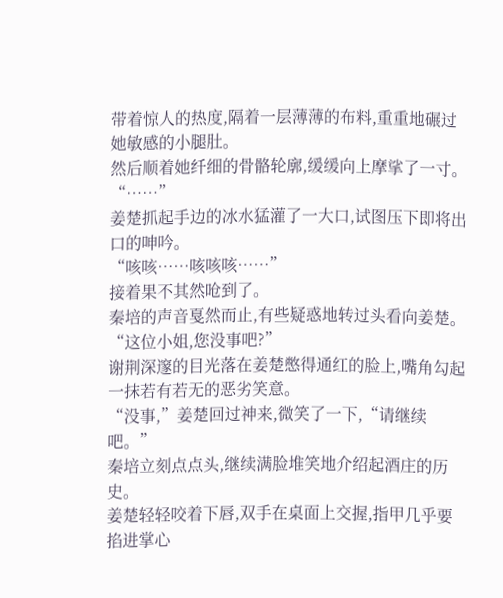带着惊人的热度,隔着一层薄薄的布料,重重地碾过她敏感的小腿肚。
然后顺着她纤细的骨骼轮廓,缓缓向上摩挲了一寸。
“……”
姜楚抓起手边的冰水猛灌了一大口,试图压下即将出口的呻吟。
“咳咳……咳咳咳……”
接着果不其然呛到了。
秦培的声音戛然而止,有些疑惑地转过头看向姜楚。
“这位小姐,您没事吧?”
谢荆深邃的目光落在姜楚憋得通红的脸上,嘴角勾起一抹若有若无的恶劣笑意。
“没事,”姜楚回过神来,微笑了一下,“请继续吧。”
秦培立刻点点头,继续满脸堆笑地介绍起酒庄的历史。
姜楚轻轻咬着下唇,双手在桌面上交握,指甲几乎要掐进掌心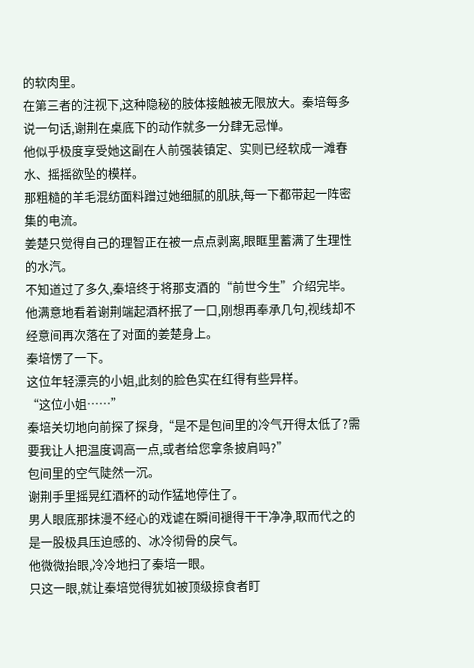的软肉里。
在第三者的注视下,这种隐秘的肢体接触被无限放大。秦培每多说一句话,谢荆在桌底下的动作就多一分肆无忌惮。
他似乎极度享受她这副在人前强装镇定、实则已经软成一滩春水、摇摇欲坠的模样。
那粗糙的羊毛混纺面料蹭过她细腻的肌肤,每一下都带起一阵密集的电流。
姜楚只觉得自己的理智正在被一点点剥离,眼眶里蓄满了生理性的水汽。
不知道过了多久,秦培终于将那支酒的“前世今生”介绍完毕。
他满意地看着谢荆端起酒杯抿了一口,刚想再奉承几句,视线却不经意间再次落在了对面的姜楚身上。
秦培愣了一下。
这位年轻漂亮的小姐,此刻的脸色实在红得有些异样。
“这位小姐……”
秦培关切地向前探了探身,“是不是包间里的冷气开得太低了?需要我让人把温度调高一点,或者给您拿条披肩吗?”
包间里的空气陡然一沉。
谢荆手里摇晃红酒杯的动作猛地停住了。
男人眼底那抹漫不经心的戏谑在瞬间褪得干干净净,取而代之的是一股极具压迫感的、冰冷彻骨的戾气。
他微微抬眼,冷冷地扫了秦培一眼。
只这一眼,就让秦培觉得犹如被顶级掠食者盯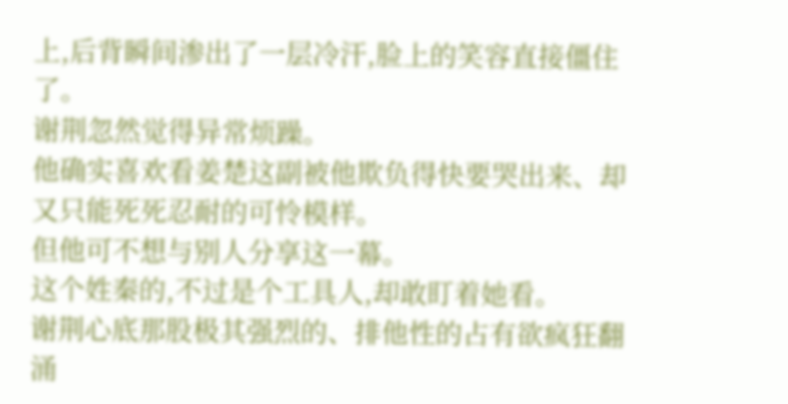上,后背瞬间渗出了一层冷汗,脸上的笑容直接僵住了。
谢荆忽然觉得异常烦躁。
他确实喜欢看姜楚这副被他欺负得快要哭出来、却又只能死死忍耐的可怜模样。
但他可不想与别人分享这一幕。
这个姓秦的,不过是个工具人,却敢盯着她看。
谢荆心底那股极其强烈的、排他性的占有欲疯狂翻涌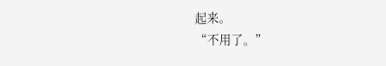起来。
“不用了。”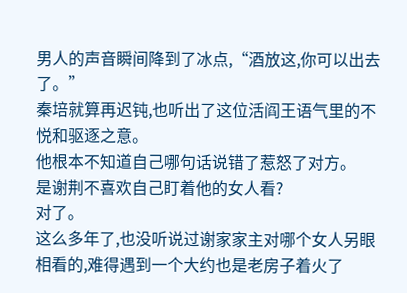男人的声音瞬间降到了冰点,“酒放这,你可以出去了。”
秦培就算再迟钝,也听出了这位活阎王语气里的不悦和驱逐之意。
他根本不知道自己哪句话说错了惹怒了对方。
是谢荆不喜欢自己盯着他的女人看?
对了。
这么多年了,也没听说过谢家家主对哪个女人另眼相看的,难得遇到一个大约也是老房子着火了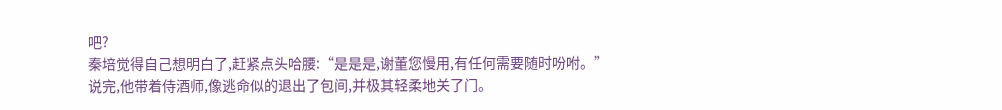吧?
秦培觉得自己想明白了,赶紧点头哈腰:“是是是,谢董您慢用,有任何需要随时吩咐。”
说完,他带着侍酒师,像逃命似的退出了包间,并极其轻柔地关了门。